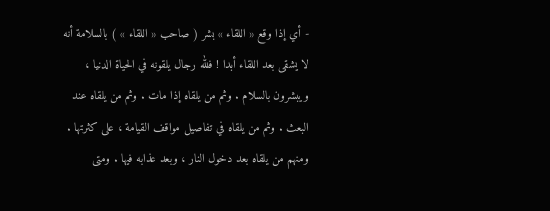- أي إذا وقع « اللقاء » بشر ( صاحب « اللقاء » ) بالسلامة أنه لا يشقى بعد اللقاء أبدا ! فلله رجال يلقونه في الحياة الدنيا ، ويبشرون بالسلام . وثم من يلقاه إذا مات . وثم من يلقاه عند البعث . وثم من يلقاه في تفاصيل مواقف القيامة ، على كثرتها . ومنهم من يلقاه بعد دخول النار ، وبعد عذابه فيها . ومتى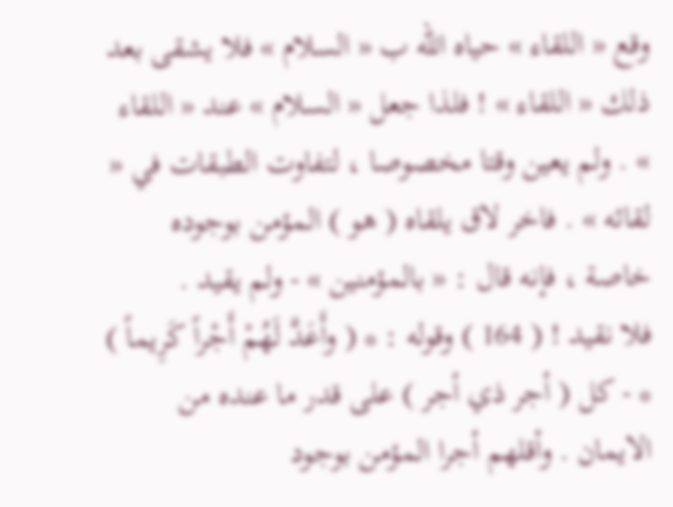وقع « اللقاء » حياه الله ب « السلام » فلا يشقى بعد ذلك « اللقاء » ! فلذا جعل « السلام » عند « اللقاء » . ولم يعين وقتا مخصوصا ، لتفاوت الطبقات في « لقائه » . فاخر لاق يلقاه ( هو ) المؤمن بوجوده خاصة ، فإنه قال : « بالمؤمنين » - ولم يقيد .
فلا نقيد ! ( 164 ) وقوله : * ( وأَعَدَّ لَهُمْ أَجْراً كَرِيماً ) * - كل ( أجر ذي أجر ) على قدر ما عنده من الايمان . وأقلهم أجرا المؤمن بوجود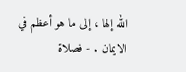الله إلها ، إلى ما هو أعظم في الايمان . - فصلاة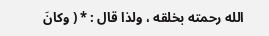الله رحمته بخلقه ، ولذا قال : * ( وكانَ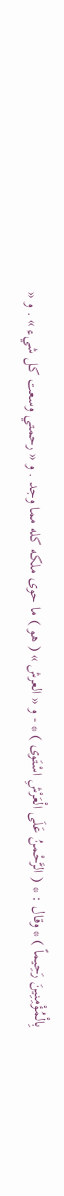بِالْمُؤْمِنِينَ رَحِيماً ) * وقال : * ( الرَّحْمنُ عَلَى الْعَرْشِ اسْتَوى ) * - و « العرش » ( هو ) ما حوى ملكه كله مما وجد . و « رحمتي وسعت كل شيء » . و «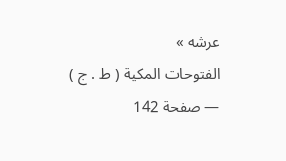عرشه »
الفتوحات المكية ( ط . ج ) — صفحة 142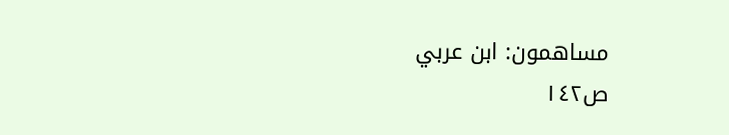مساهمون: ابن عربي
ص١٤٢